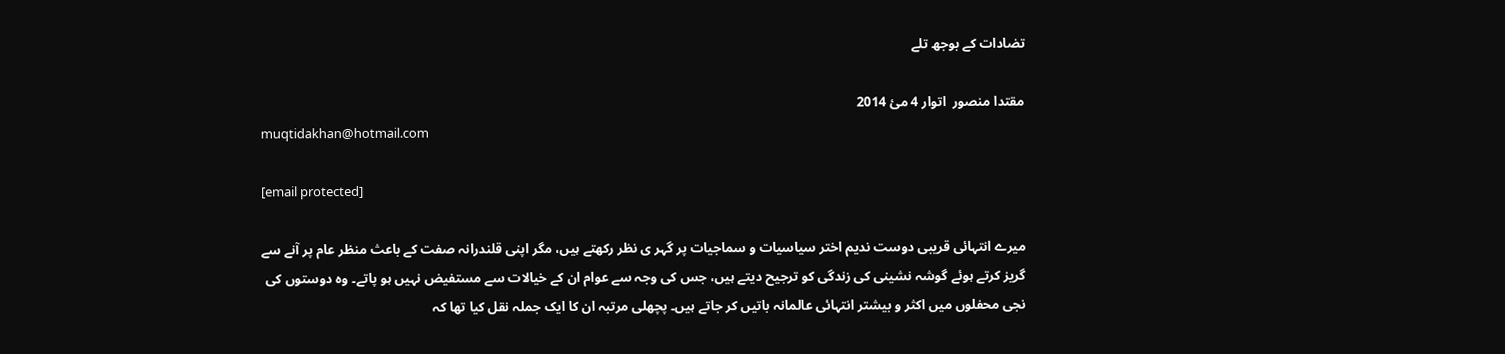تضادات کے بوجھ تلے

مقتدا منصور  اتوار 4 مئ 2014
muqtidakhan@hotmail.com

[email protected]

میرے انتہائی قریبی دوست ندیم اختر سیاسیات و سماجیات پر گہر ی نظر رکھتے ہیں، مگر اپنی قلندرانہ صفت کے باعث منظر عام پر آنے سے گریز کرتے ہوئے گوشہ نشینی کی زندگی کو ترجیح دیتے ہیں، جس کی وجہ سے عوام ان کے خیالات سے مستفیض نہیں ہو پاتے۔ وہ دوستوں کی نجی محفلوں میں اکثر و بیشتر انتہائی عالمانہ باتیں کر جاتے ہیں۔ پچھلی مرتبہ ان کا ایک جملہ نقل کیا تھا کہ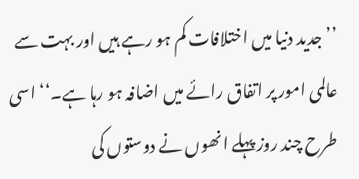’’جدید دنیا میں اختلافات کم ہو رہے ہیں اور بہت سے عالمی امور پر اتفاق رائے میں اضافہ ہو رہا ہے۔‘‘ اسی طرح چند روز پہلے انھوں نے دوستوں کی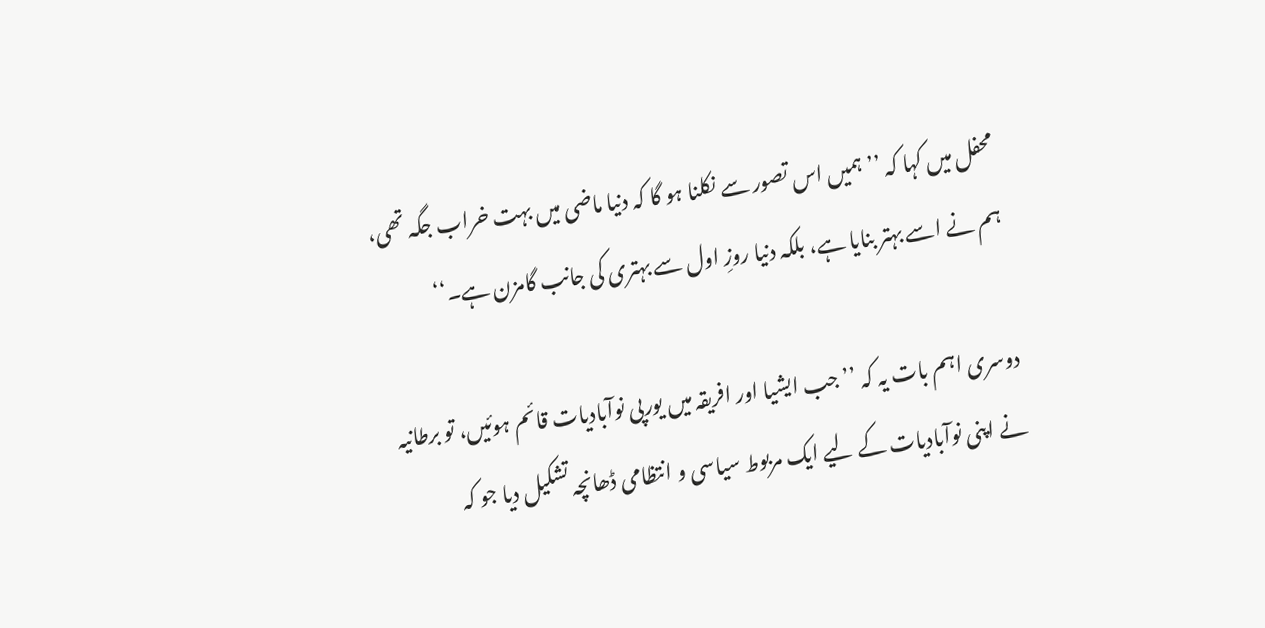محفل میں کہا کہ ’’ہمیں اس تصور سے نکلنا ہو گا کہ دنیا ماضی میں بہت خراب جگہ تھی، ہم نے اسے بہتر بنایا ہے، بلکہ دنیا روزِ اول سے بہتری کی جانب گامزن ہے۔‘‘

دوسری اہم بات یہ کہ ’’جب ایشیا اور افریقہ میں یورپی نوآبادیات قائم ہوئیں، تو برطانیہ نے اپنی نوآبادیات کے لیے ایک مربوط سیاسی و انتظامی ڈھانچہ تشکیل دیا جو کہ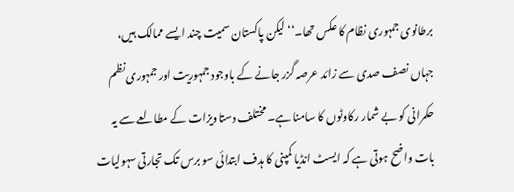برطانوی جمہوری نظام کا عکس تھا۔‘‘ لیکن پاکستان سمیت چند ایسے ممالک ہیں، جہاں نصف صدی سے زائد عرصہ گزر جانے کے باوجود جمہوریت اور جمہوری نظم حکمرانی کو بے شمار رکاوٹوں کا سامنا ہے۔ مختلف دستاویزات کے مطالعے سے یہ بات واضح ہوتی ہے کہ ایسٹ انڈیا کمپنی کا ہدف ابتدائی سو برس تک تجارتی سہولیات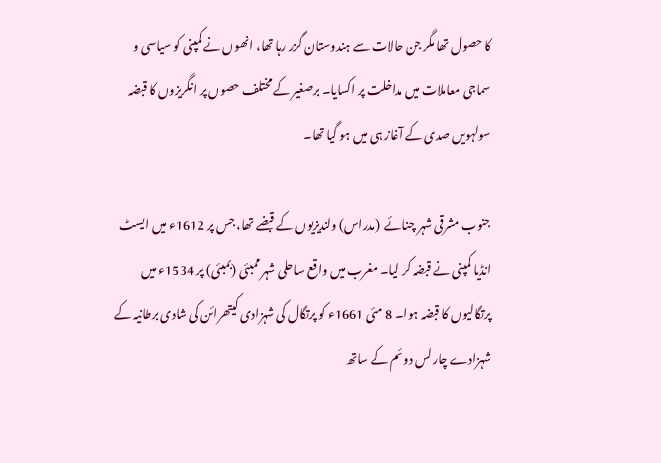کا حصول تھا مگر جن حالات سے ہندوستان گزر رہا تھا، انھوں نے کمپنی کو سیاسی و سماجی معاملات میں مداخلت پر اکسایا۔ برصغیر کے مختلف حصوں پر انگریزوں کا قبضہ سولہویں صدی کے آغاز ہی میں ہو گیا تھا۔

جنوب مشرقی شہر چنائے  (مدراس) ولندیزیوں کے قبضے تھا، جس پر 1612ء میں ایسٹ انڈیا کمپنی نے قبضہ کر لیا۔ مغرب میں واقع ساحلی شہر ممبئی (بمبئی) پر 1534ء میں پرتگالیوں کا قبضہ ہوا۔ 8 مئی 1661ء کو پرتگال کی شہزادی کیتھرائن کی شادی برطانیہ کے شہزادے چارلس دوئم کے ساتھ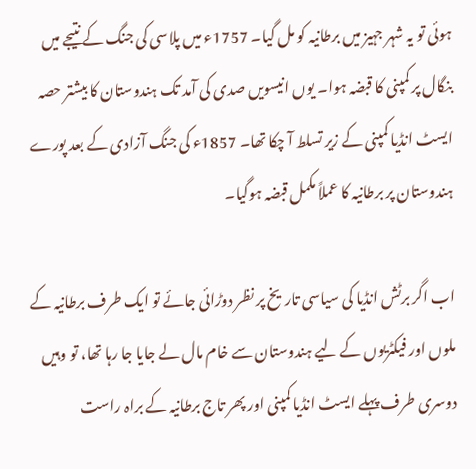ہوئی تو یہ شہر جہیز میں برطانیہ کو مل گیا۔ 1757ء میں پلاسی کی جنگ کے نتیجے میں بنگال پر کمپنی کا قبضہ ہوا۔ یوں انیسویں صدی کی آمد تک ہندوستان کا بیشتر حصہ ایسٹ انڈیا کمپنی کے زیر تسلط آ چکا تھا۔ 1857ء کی جنگ آزادی کے بعد پورے ہندوستان پر برطانیہ کا عملاً مکمل قبضہ ہوگیا۔

اب اگر برٹش انڈیا کی سیاسی تاریخ پر نظر دوڑائی جائے تو ایک طرف برطانیہ کے ملوں اور فیکٹریوں کے لیے ہندوستان سے خام مال لے جایا جا رہا تھا، تو وہیں دوسری طرف پہلے ایسٹ انڈیا کمپنی اور پھر تاج برطانیہ کے براہ راست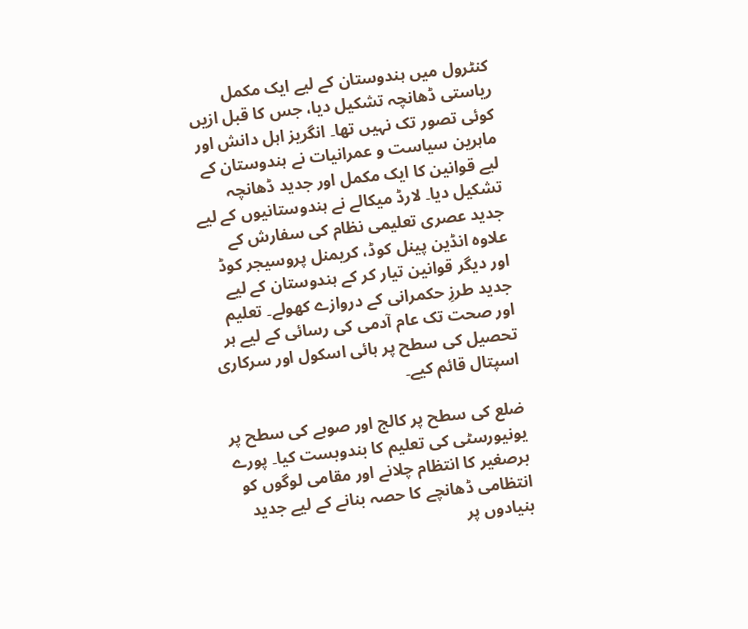کنٹرول میں ہندوستان کے لیے ایک مکمل ریاستی ڈھانچہ تشکیل دیا، جس کا قبل ازیں کوئی تصور تک نہیں تھا۔ انگریز اہل دانش اور ماہرین سیاست و عمرانیات نے ہندوستان کے لیے قوانین کا ایک مکمل اور جدید ڈھانچہ تشکیل دیا۔ لارڈ میکالے نے ہندوستانیوں کے لیے جدید عصری تعلیمی نظام کی سفارش کے علاوہ انڈین پینل کوڈ، کریمنل پروسیجر کوڈ اور دیگر قوانین تیار کر کے ہندوستان کے لیے جدید طرزِ حکمرانی کے دروازے کھولے۔ تعلیم اور صحت تک عام آدمی کی رسائی کے لیے ہر تحصیل کی سطح پر ہائی اسکول اور سرکاری اسپتال قائم کیے۔

ضلع کی سطح پر کالج اور صوبے کی سطح پر یونیورسٹی کی تعلیم کا بندوبست کیا۔ پورے برصغیر کا انتظام چلانے اور مقامی لوگوں کو انتظامی ڈھانچے کا حصہ بنانے کے لیے جدید بنیادوں پر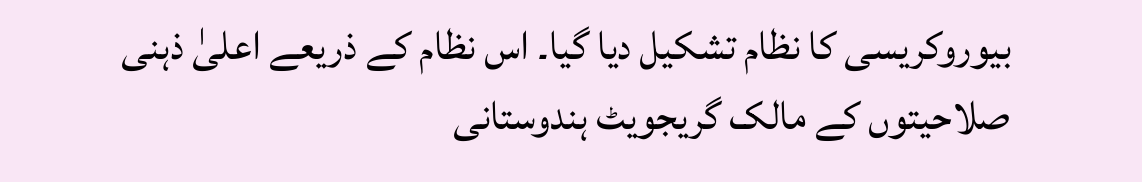بیوروکریسی کا نظام تشکیل دیا گیا۔ اس نظام کے ذریعے اعلیٰ ذہنی صلاحیتوں کے مالک گریجویٹ ہندوستانی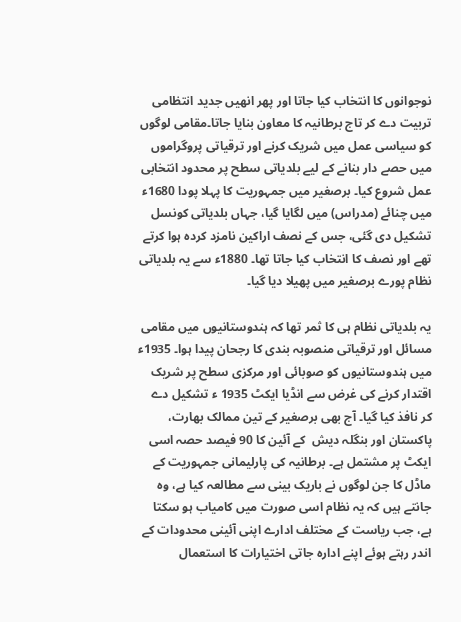نوجوانوں کا انتخاب کیا جاتا اور پھر انھیں جدید انتظامی تربیت دے کر تاج برطانیہ کا معاون بنایا جاتا۔مقامی لوگوں کو سیاسی عمل میں شریک کرنے اور ترقیاتی پروگراموں میں حصے دار بنانے کے لیے بلدیاتی سطح پر محدود انتخابی عمل شروع کیا۔ برصغیر میں جمہوریت کا پہلا پودا 1680ء میں چنائے (مدراس) میں لگایا گیا، جہاں بلدیاتی کونسل تشکیل دی گئی، جس کے نصف اراکین نامزد کردہ ہوا کرتے تھے اور نصف کا انتخاب کیا جاتا تھا۔ 1880ء سے یہ بلدیاتی نظام پورے برصغیر میں پھیلا دیا گیا۔

یہ بلدیاتی نظام ہی کا ثمر تھا کہ ہندوستانیوں میں مقامی مسائل اور ترقیاتی منصوبہ بندی کا رجحان پیدا ہوا۔ 1935ء میں ہندوستانیوں کو صوبائی اور مرکزی سطح پر شریک اقتدار کرنے کی غرض سے انڈیا ایکٹ 1935 ء تشکیل دے کر نافذ کیا گیا۔ آج بھی برصغیر کے تین ممالک بھارت، پاکستان اور بنگلہ دیش  کے آئین کا 90 فیصد حصہ اسی ایکٹ پر مشتمل ہے۔ برطانیہ کی پارلیمانی جمہوریت کے ماڈل کا جن لوگوں نے باریک بینی سے مطالعہ کیا ہے، وہ جانتے ہیں کہ یہ نظام اسی صورت میں کامیاب ہو سکتا ہے، جب ریاست کے مختلف ادارے اپنی آئینی محدودات کے اندر رہتے ہوئے اپنے ادارہ جاتی اختیارات کا استعمال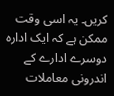کریں۔ یہ اسی وقت ممکن ہے کہ ایک ادارہ دوسرے ادارے کے اندرونی معاملات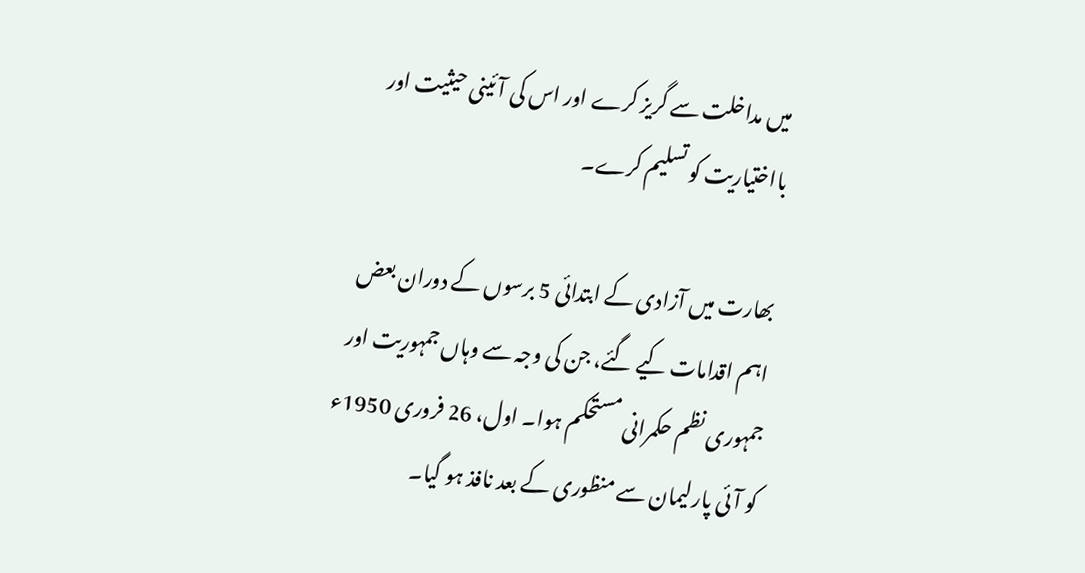میں مداخلت سے گریز کرے اور اس کی آئینی حیثیت اور بااختیاریت کو تسلیم کرے۔

بھارت میں آزادی کے ابتدائی 5 برسوں کے دوران بعض اہم اقدامات کیے گئے، جن کی وجہ سے وہاں جمہوریت اور جمہوری نظم حکمرانی مستحکم ہوا۔ اول، 26 فروری 1950ء کو آئی پارلیمان سے منظوری کے بعد نافذ ہو گیا۔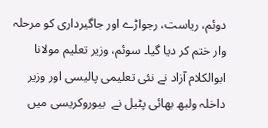دوئم، ریاست، رجواڑے اور جاگیرداری کو مرحلہ وار ختم کر دیا گیا۔ سوئم، وزیر تعلیم مولانا ابوالکلام آزاد نے نئی تعلیمی پالیسی اور وزیر داخلہ ولبھ بھائی پٹیل نے  بیوروکریسی میں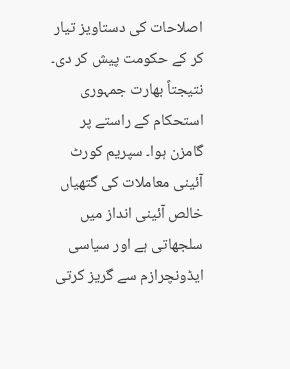اصلاحات کی دستاویز تیار کر کے حکومت پیش کر دی۔ نتیجتاً بھارت جمہوری استحکام کے راستے پر گامزن ہوا۔ سپریم کورٹ آئینی معاملات کی گتھیاں خالص آئینی انداز میں سلجھاتی ہے اور سیاسی ایڈونچرازم سے گریز کرتی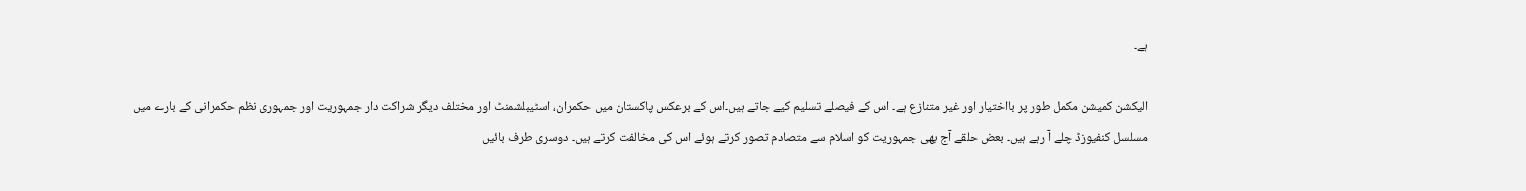ہے۔

الیکشن کمیشن مکمل طور پر بااختیار اور غیر متنازع ہے۔ اس کے فیصلے تسلیم کیے جاتے ہیں۔اس کے برعکس پاکستان میں حکمران، اسٹیبلشمنٹ اور مختلف دیگر شراکت دار جمہوریت اور جمہوری نظم حکمرانی کے بارے میں مسلسل کنفیوزڈ چلے آ رہے ہیں۔ بعض حلقے آج بھی جمہوریت کو اسلام سے متصادم تصور کرتے ہوئے اس کی مخالفت کرتے ہیں۔ دوسری طرف بائیں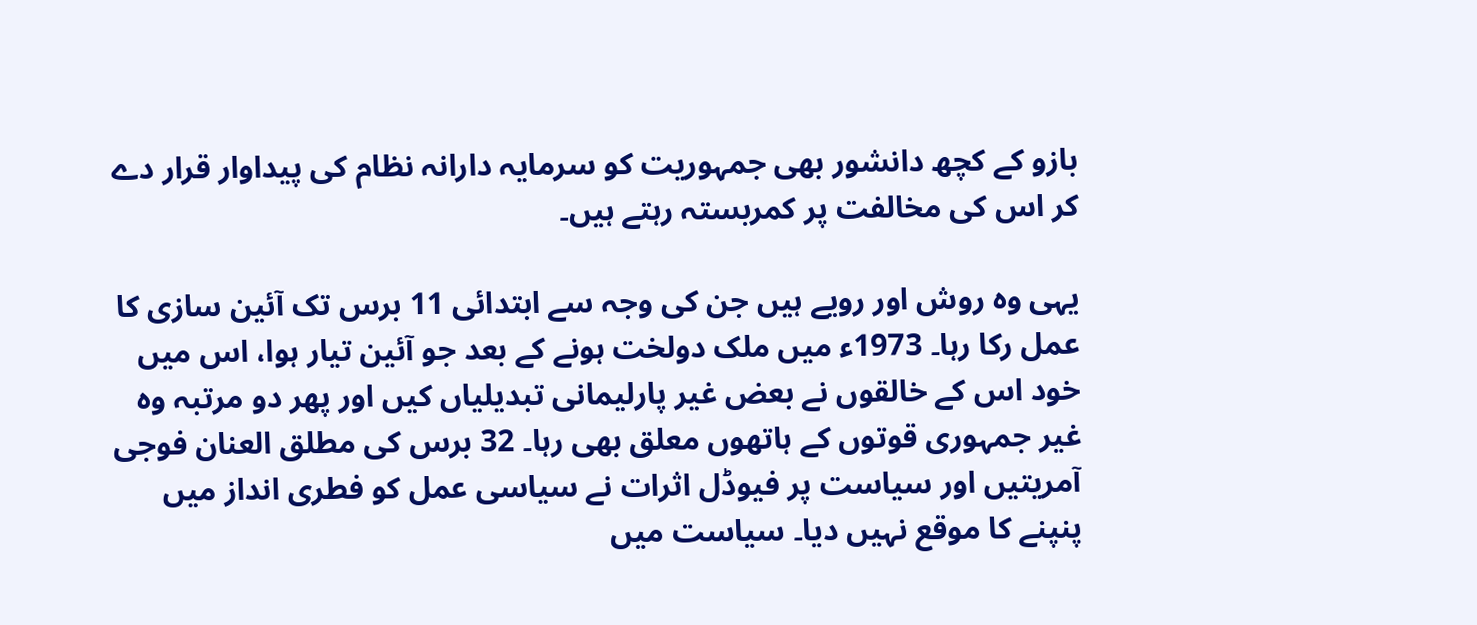بازو کے کچھ دانشور بھی جمہوریت کو سرمایہ دارانہ نظام کی پیداوار قرار دے کر اس کی مخالفت پر کمربستہ رہتے ہیں۔

یہی وہ روش اور رویے ہیں جن کی وجہ سے ابتدائی 11 برس تک آئین سازی کا عمل رکا رہا۔ 1973ء میں ملک دولخت ہونے کے بعد جو آئین تیار ہوا، اس میں خود اس کے خالقوں نے بعض غیر پارلیمانی تبدیلیاں کیں اور پھر دو مرتبہ وہ غیر جمہوری قوتوں کے ہاتھوں معلق بھی رہا۔ 32 برس کی مطلق العنان فوجی آمریتیں اور سیاست پر فیوڈل اثرات نے سیاسی عمل کو فطری انداز میں پنپنے کا موقع نہیں دیا۔ سیاست میں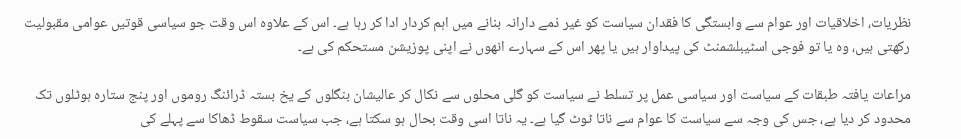نظریات، اخلاقیات اور عوام سے وابستگی کا فقدان سیاست کو غیر ذمے دارانہ بنانے میں اہم کردار ادا کر رہا ہے۔ اس کے علاوہ اس وقت جو سیاسی قوتیں عوامی مقبولیت رکھتی ہیں، وہ یا تو فوجی اسٹیبلشمنٹ کی پیداوار ہیں یا پھر اس کے سہارے انھوں نے اپنی پوزیشن مستحکم کی ہے۔

مراعات یافتہ طبقات کے سیاست اور سیاسی عمل پر تسلط نے سیاست کو گلی محلوں سے نکال کر عالیشان بنگلوں کے یخ بستہ ڈرائنگ روموں اور پنج ستارہ ہوٹلوں تک محدود کر دیا ہے، جس کی وجہ سے سیاست کا عوام سے ناتا ٹوٹ گیا ہے۔ یہ ناتا اسی وقت بحال ہو سکتا ہے، جب سیاست سقوط ڈھاکا سے پہلے کی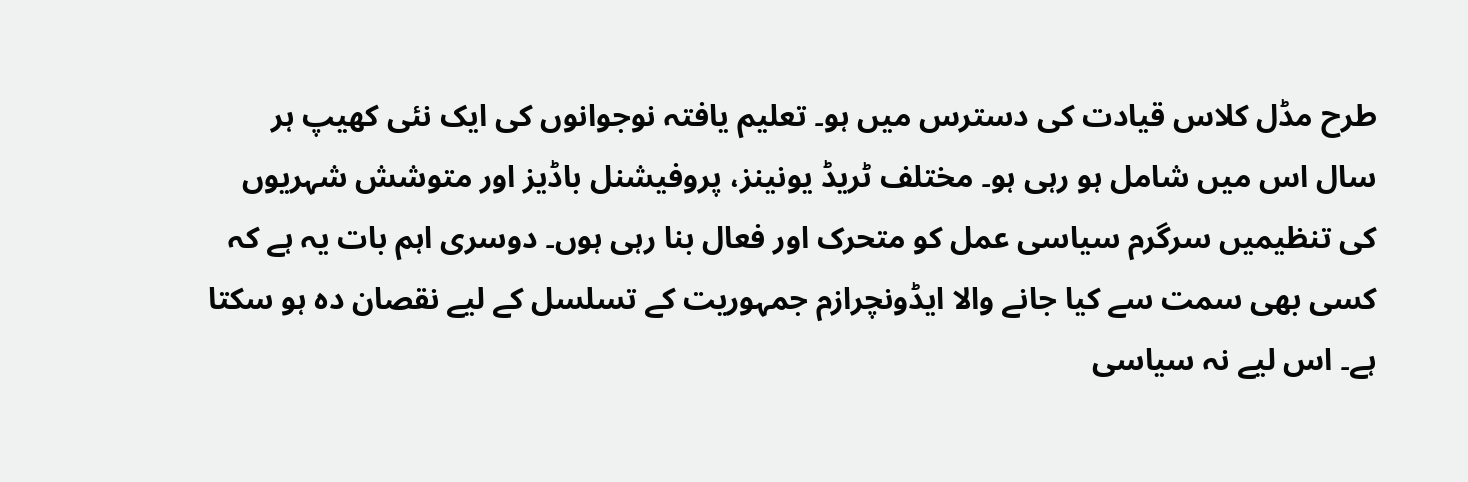طرح مڈل کلاس قیادت کی دسترس میں ہو۔ تعلیم یافتہ نوجوانوں کی ایک نئی کھیپ ہر سال اس میں شامل ہو رہی ہو۔ مختلف ٹریڈ یونینز، پروفیشنل باڈیز اور متوشش شہریوں کی تنظیمیں سرگرم سیاسی عمل کو متحرک اور فعال بنا رہی ہوں۔ دوسری اہم بات یہ ہے کہ کسی بھی سمت سے کیا جانے والا ایڈونچرازم جمہوریت کے تسلسل کے لیے نقصان دہ ہو سکتا ہے۔ اس لیے نہ سیاسی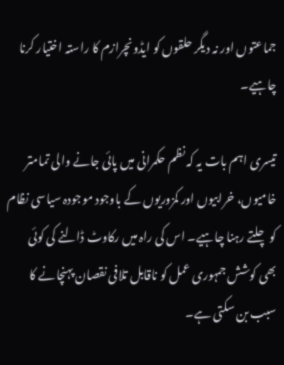جماعتوں اور نہ دیگر حلقوں کو ایڈونچرازم کا راستہ اختیار کرنا چاہیے۔

تیسری اہم بات یہ کہ نظم حکمرانی میں پائی جانے والی تمامتر خامیوں، خرابیوں اور کمزوریوں کے باوجود موجودہ سیاسی نظام کو چلتے رہنا چاہیے۔ اس کی راہ میں رکاوٹ ڈالنے کی کوئی بھی کوشش جمہوری عمل کو ناقابل تلافی نقصان پہنچانے کا سبب بن سکتی ہے۔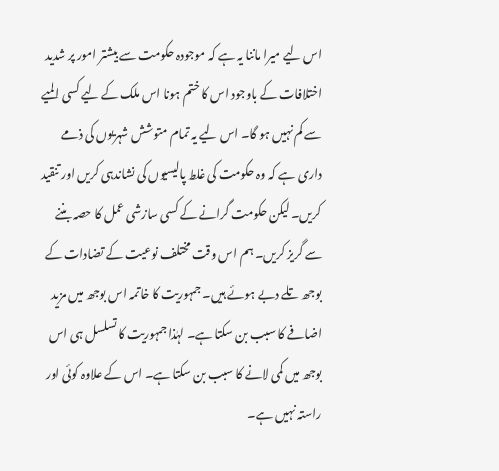اس لیے میرا ماننا یہ ہے کہ موجودہ حکومت سے بیشتر امور پر شدید اختلافات کے باوجود اس کا ختم ہونا اس ملک کے لیے کسی المیے سے کم نہیں ہو گا۔ اس لیے یہ تمام متوشش شہریوں کی ذمے داری ہے کہ وہ حکومت کی غلط پالیسیوں کی نشاندہی کریں اور تنقید کریں۔ لیکن حکومت گرانے کے کسی سازشی عمل کا حصہ بننے سے گریز کریں۔ ہم اس وقت مختلف نوعیت کے تضادات کے بوجھ تلے دبے ہوئے ہیں۔ جمہوریت کا خاتمہ اس بوجھ میں مزید اضافے کا سبب بن سکتا ہے۔ لہٰذا جمہوریت کا تسلسل ہی اس بوجھ میں کمی لانے کا سبب بن سکتا ہے۔ اس کے علاوہ کوئی اور راستہ نہیں ہے۔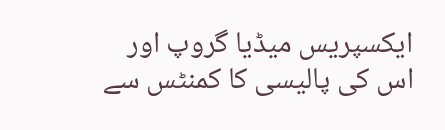ایکسپریس میڈیا گروپ اور اس کی پالیسی کا کمنٹس سے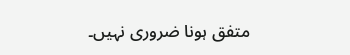متفق ہونا ضروری نہیں۔